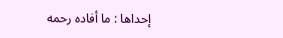إحداها : ما أفاده رحمه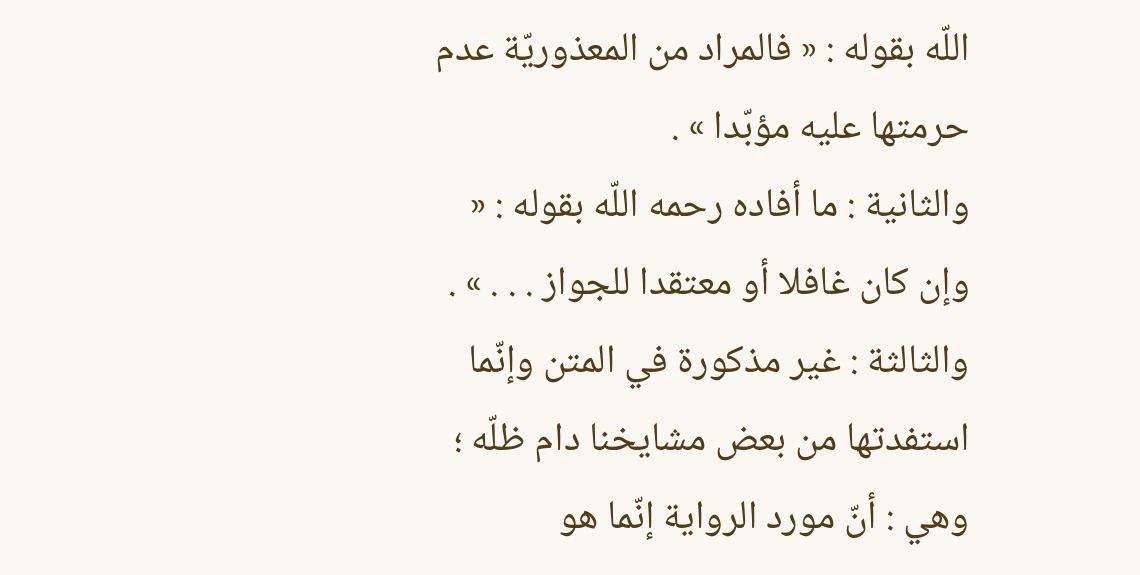اللّه بقوله : « فالمراد من المعذوريّة عدم حرمتها عليه مؤبّدا » .
والثانية : ما أفاده رحمه اللّه بقوله : « وإن كان غافلا أو معتقدا للجواز . . . » .
والثالثة : غير مذكورة في المتن وإنّما استفدتها من بعض مشايخنا دام ظلّه ؛ وهي : أنّ مورد الرواية إنّما هو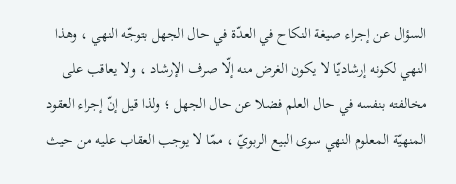السؤال عن إجراء صيغة النكاح في العدّة في حال الجهل بتوجّه النهي ، وهذا النهي لكونه إرشاديّا لا يكون الغرض منه إلّا صرف الإرشاد ، ولا يعاقب على مخالفته بنفسه في حال العلم فضلا عن حال الجهل ؛ ولذا قيل إنّ إجراء العقود المنهيّة المعلوم النهي سوى البيع الربويّ ، ممّا لا يوجب العقاب عليه من حيث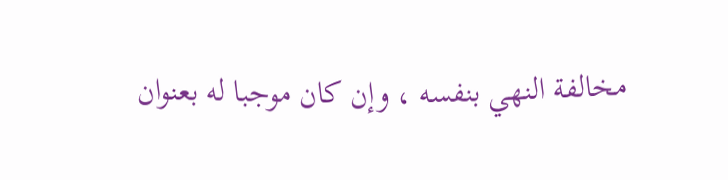مخالفة النهي بنفسه ، وإن كان موجبا له بعنوان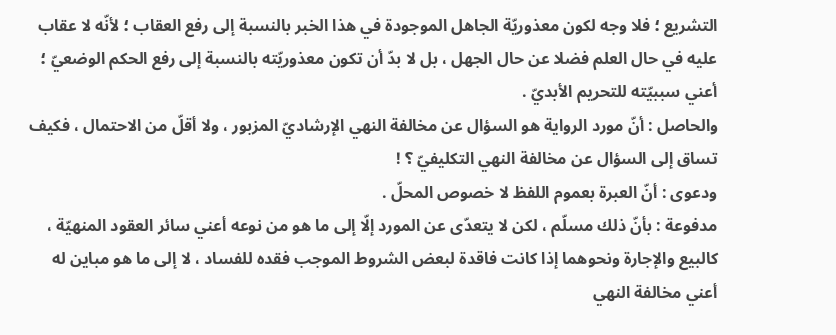التشريع ؛ فلا وجه لكون معذوريّة الجاهل الموجودة في هذا الخبر بالنسبة إلى رفع العقاب ؛ لأنّه لا عقاب عليه في حال العلم فضلا عن حال الجهل ، بل لا بدّ أن تكون معذوريّته بالنسبة إلى رفع الحكم الوضعيّ ؛ أعني سببيّته للتحريم الأبديّ .
والحاصل : أنّ مورد الرواية هو السؤال عن مخالفة النهي الإرشاديّ المزبور ، ولا أقلّ من الاحتمال ، فكيف تساق إلى السؤال عن مخالفة النهي التكليفيّ ؟ !
ودعوى : أنّ العبرة بعموم اللفظ لا خصوص المحلّ .
مدفوعة : بأنّ ذلك مسلّم ، لكن لا يتعدّى عن المورد إلّا إلى ما هو من نوعه أعني سائر العقود المنهيّة ، كالبيع والإجارة ونحوهما إذا كانت فاقدة لبعض الشروط الموجب فقده للفساد ، لا إلى ما هو مباين له أعني مخالفة النهي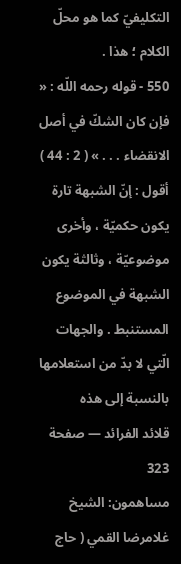التكليفيّ كما هو محلّ الكلام ؛ هذا .
550 - قوله رحمه اللّه : « فإن كان الشكّ في أصل الانقضاء . . . » ( 2 : 44 )
أقول : إنّ الشبهة تارة يكون حكميّة ، وأخرى موضوعيّة ، وثالثة يكون الشبهة في الموضوع المستنبط . والجهات الّتي لا بدّ من استعلامها بالنسبة إلى هذه
قلائد الفرائد — صفحة 323
مساهمون: الشيخ غلامرضا القمي ( حاج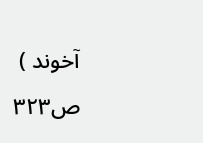آخوند )
ص٣٢٣